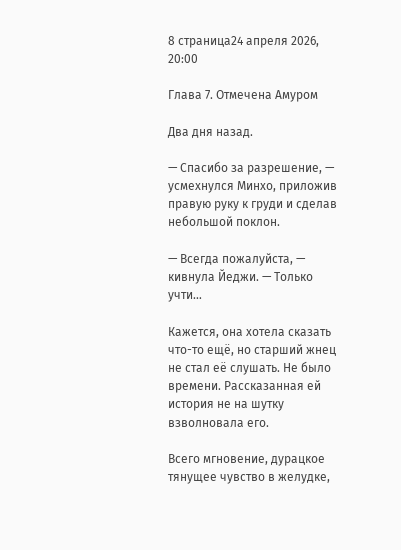8 страница24 апреля 2026, 20:00

Глава 7. Отмечена Амуром

Два дня назад.

— Спасибо за разрешение, — усмехнулся Минхо, приложив правую руку к груди и сделав небольшой поклон.

— Всегда пожалуйста, — кивнула Йеджи. — Только учти…

Кажется, она хотела сказать что-то ещё, но старший жнец не стал её слушать. Не было времени. Рассказанная ей история не на шутку взволновала его.

Всего мгновение, дурацкое тянущее чувство в желудке,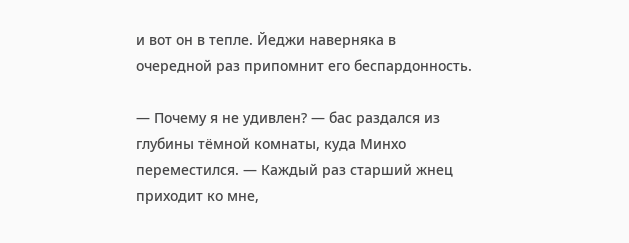и вот он в тепле. Йеджи наверняка в очередной раз припомнит его беспардонность.

— Почему я не удивлен? — бас раздался из глубины тёмной комнаты, куда Минхо переместился. — Каждый раз старший жнец приходит ко мне,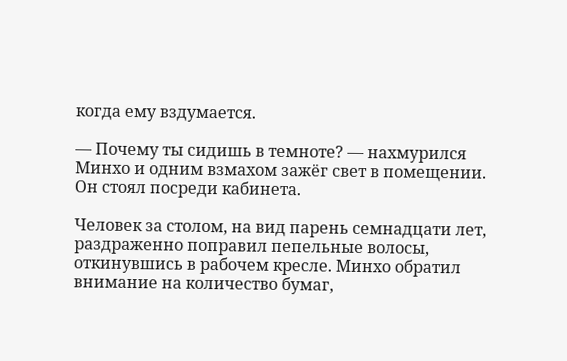когда ему вздумается.

— Почему ты сидишь в темноте? — нахмурился Минхо и одним взмахом зажёг свет в помещении. Он стоял посреди кабинета.

Человек за столом, на вид парень семнадцати лет, раздраженно поправил пепельные волосы, откинувшись в рабочем кресле. Минхо обратил внимание на количество бумаг,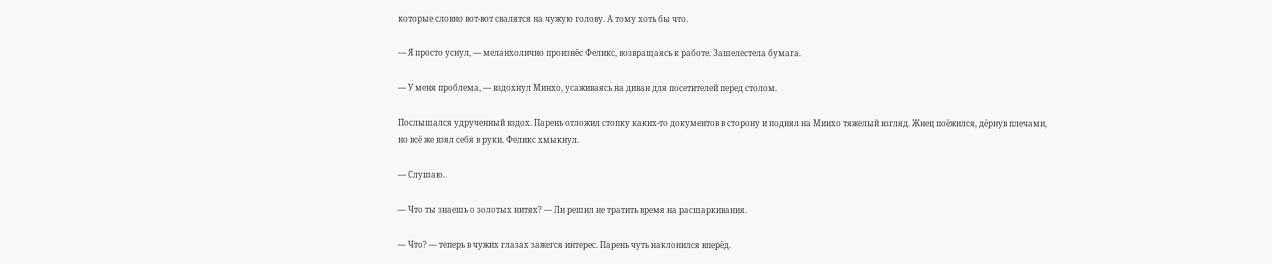которые словно вот-вот свалятся на чужую голову. А тому хоть бы что.

— Я просто уснул, — меланхолично произнёс Феликс, возвращаясь к работе. Зашелестела бумага.

— У меня проблема, — вздохнул Минхо, усаживаясь на диван для посетителей перед столом.

Послышался удрученный вздох. Парень отложил стопку каких-то документов в сторону и поднял на Минхо тяжелый взгляд. Жнец поёжился, дёрнув плечами, но всё же взял себя в руки. Феликс хмыкнул.

— Слушаю.

— Что ты знаешь о золотых нитях? — Ли решил не тратить время на расшаркивания.

— Что? — теперь в чужих глазах зажегся интерес. Парень чуть наклонился вперёд.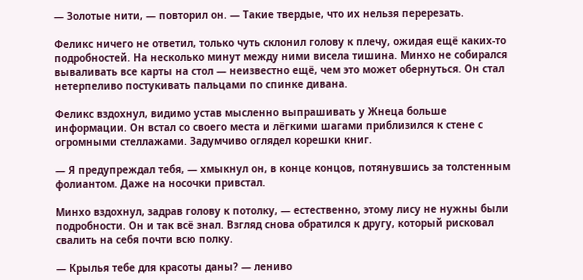— Золотые нити, — повторил он. — Такие твердые, что их нельзя перерезать.

Феликс ничего не ответил, только чуть склонил голову к плечу, ожидая ещё каких-то подробностей. На несколько минут между ними висела тишина. Минхо не собирался вываливать все карты на стол — неизвестно ещё, чем это может обернуться. Он стал нетерпеливо постукивать пальцами по спинке дивана.

Феликс вздохнул, видимо устав мысленно выпрашивать у Жнеца больше информации. Он встал со своего места и лёгкими шагами приблизился к стене с огромными стеллажами. Задумчиво оглядел корешки книг.

— Я предупреждал тебя, — хмыкнул он, в конце концов, потянувшись за толстенным фолиантом. Даже на носочки привстал.

Минхо вздохнул, задрав голову к потолку, — естественно, этому лису не нужны были подробности. Он и так всё знал. Взгляд снова обратился к другу, который рисковал свалить на себя почти всю полку.

— Крылья тебе для красоты даны? — лениво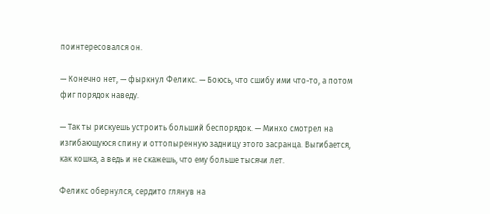поинтересовался он.

— Конечно нет, — фыркнул Феликс. — Боюсь, что сшибу ими что-то, а потом фиг порядок наведу.

— Так ты рискуешь устроить больший беспорядок. — Минхо смотрел на изгибающуюся спину и оттопыренную задницу этого засранца. Выгибается, как кошка, а ведь и не скажешь, что ему больше тысячи лет.

Феликс обернулся, сердито глянув на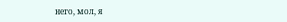него, мол, я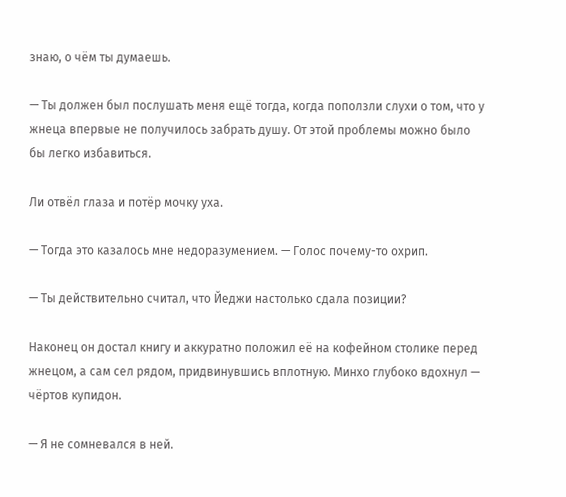знаю, о чём ты думаешь.

— Ты должен был послушать меня ещё тогда, когда поползли слухи о том, что у жнеца впервые не получилось забрать душу. От этой проблемы можно было бы легко избавиться.

Ли отвёл глаза и потёр мочку уха.

— Тогда это казалось мне недоразумением. — Голос почему-то охрип.

— Ты действительно считал, что Йеджи настолько сдала позиции?

Наконец он достал книгу и аккуратно положил её на кофейном столике перед жнецом, а сам сел рядом, придвинувшись вплотную. Минхо глубоко вдохнул — чёртов купидон.

— Я не сомневался в ней.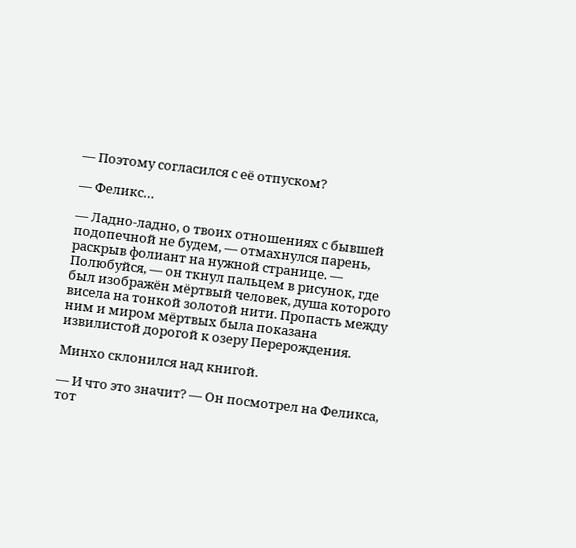— Поэтому согласился с её отпуском?

— Феликс…

— Ладно-ладно, о твоих отношениях с бывшей подопечной не будем, — отмахнулся парень, раскрыв фолиант на нужной странице. — Полюбуйся, — он ткнул пальцем в рисунок, где был изображён мёртвый человек, душа которого висела на тонкой золотой нити. Пропасть между ним и миром мёртвых была показана извилистой дорогой к озеру Перерождения.

Минхо склонился над книгой.

— И что это значит? — Он посмотрел на Феликса, тот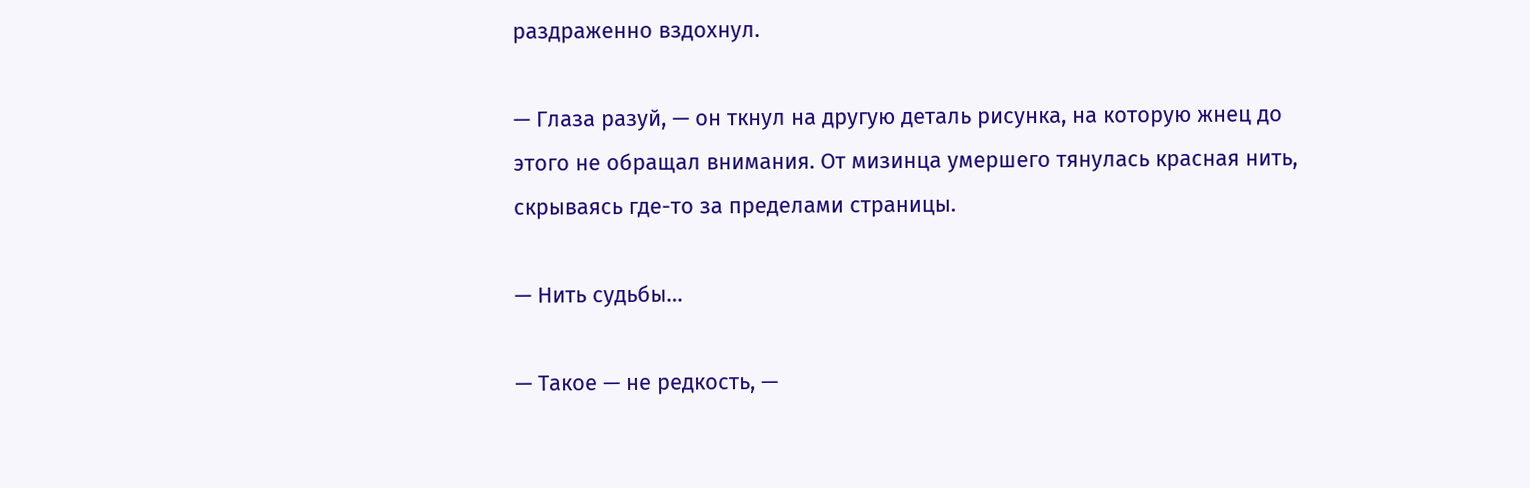раздраженно вздохнул.

— Глаза разуй, — он ткнул на другую деталь рисунка, на которую жнец до этого не обращал внимания. От мизинца умершего тянулась красная нить, скрываясь где-то за пределами страницы.

— Нить судьбы…

— Такое — не редкость, —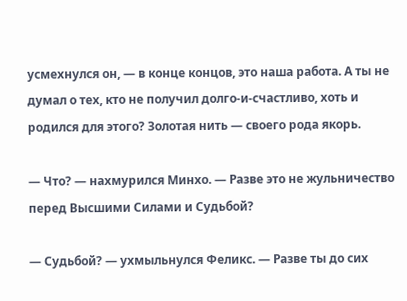усмехнулся он, — в конце концов, это наша работа. А ты не думал о тех, кто не получил долго-и-счастливо, хоть и родился для этого? Золотая нить — своего рода якорь.

— Что? — нахмурился Минхо. — Разве это не жульничество перед Высшими Силами и Судьбой?

— Судьбой? — ухмыльнулся Феликс. — Разве ты до сих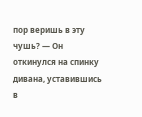пор веришь в эту чушь? — Он откинулся на спинку дивана, уставившись в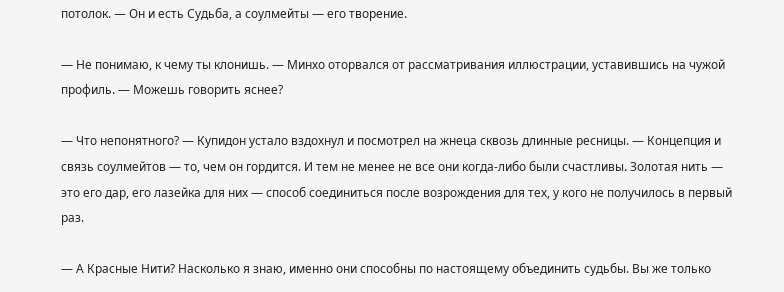потолок. — Он и есть Судьба, а соулмейты — его творение.

— Не понимаю, к чему ты клонишь. — Минхо оторвался от рассматривания иллюстрации, уставившись на чужой профиль. — Можешь говорить яснее?

— Что непонятного? — Купидон устало вздохнул и посмотрел на жнеца сквозь длинные ресницы. — Концепция и связь соулмейтов — то, чем он гордится. И тем не менее не все они когда-либо были счастливы. Золотая нить — это его дар, его лазейка для них — способ соединиться после возрождения для тех, у кого не получилось в первый раз.

— А Красные Нити? Насколько я знаю, именно они способны по настоящему объединить судьбы. Вы же только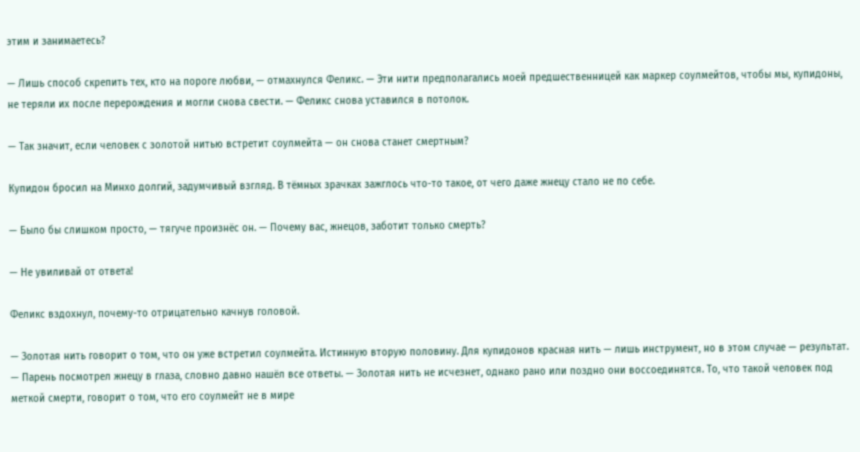этим и занимаетесь?

— Лишь способ скрепить тех, кто на пороге любви, — отмахнулся Феликс. — Эти нити предполагались моей предшественницей как маркер соулмейтов, чтобы мы, купидоны, не теряли их после перерождения и могли снова свести. — Феликс снова уставился в потолок.

— Так значит, если человек с золотой нитью встретит соулмейта — он снова станет смертным?

Купидон бросил на Минхо долгий, задумчивый взгляд. В тёмных зрачках зажглось что-то такое, от чего даже жнецу стало не по себе.

— Было бы слишком просто, — тягуче произнёс он. — Почему вас, жнецов, заботит только смерть?

— Не увиливай от ответа!

Феликс вздохнул, почему-то отрицательно качнув головой.

— Золотая нить говорит о том, что он уже встретил соулмейта. Истинную вторую половину. Для купидонов красная нить — лишь инструмент, но в этом случае — результат. — Парень посмотрел жнецу в глаза, словно давно нашёл все ответы. — Золотая нить не исчезнет, однако рано или поздно они воссоединятся. То, что такой человек под меткой смерти, говорит о том, что его соулмейт не в мире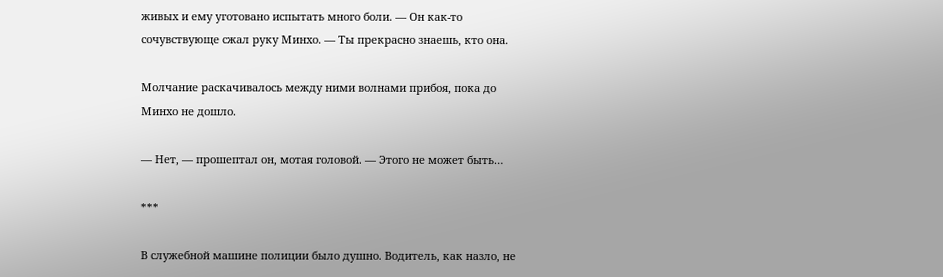живых и ему уготовано испытать много боли. — Он как-то сочувствующе сжал руку Минхо. — Ты прекрасно знаешь, кто она.

Молчание раскачивалось между ними волнами прибоя, пока до Минхо не дошло.

— Нет, — прошептал он, мотая головой. — Этого не может быть…

***

В служебной машине полиции было душно. Водитель, как назло, не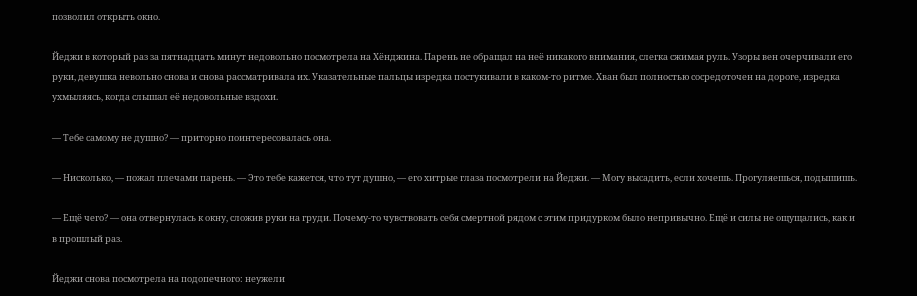позволил открыть окно.

Йеджи в который раз за пятнадцать минут недовольно посмотрела на Хёнджина. Парень не обращал на неё никакого внимания, слегка сжимая руль. Узоры вен очерчивали его руки, девушка невольно снова и снова рассматривала их. Указательные пальцы изредка постукивали в каком-то ритме. Хван был полностью сосредоточен на дороге, изредка ухмыляясь, когда слышал её недовольные вздохи.

— Тебе самому не душно? — приторно поинтересовалась она.

— Нисколько, — пожал плечами парень. — Это тебе кажется, что тут душно, — его хитрые глаза посмотрели на Йеджи. — Могу высадить, если хочешь. Прогуляешься, подышишь.

— Ещё чего? — она отвернулась к окну, сложив руки на груди. Почему-то чувствовать себя смертной рядом с этим придурком было непривычно. Ещё и силы не ощущались, как и в прошлый раз.

Йеджи снова посмотрела на подопечного: неужели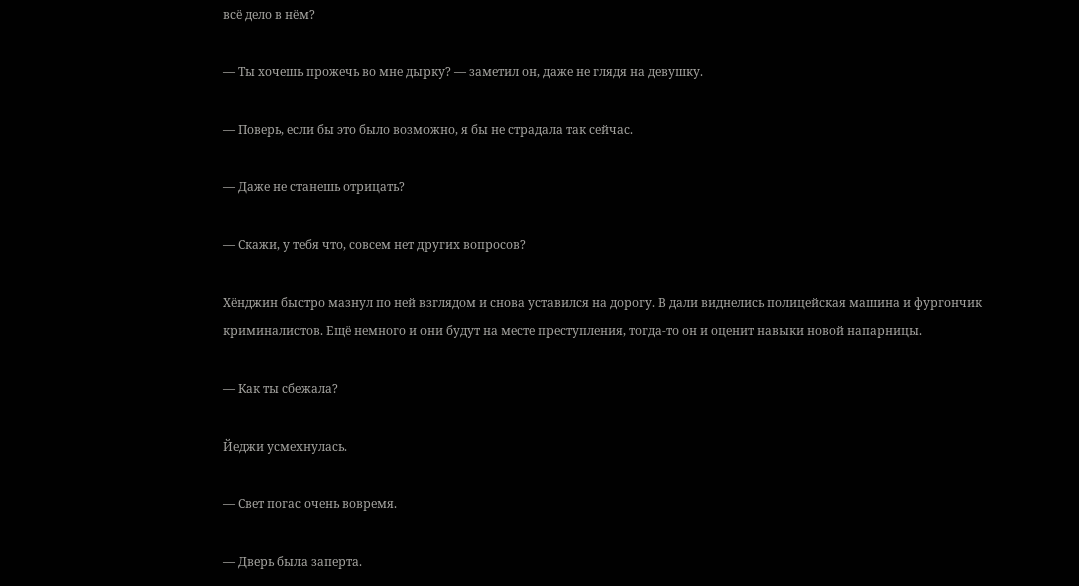всё дело в нём?

— Ты хочешь прожечь во мне дырку? — заметил он, даже не глядя на девушку.

— Поверь, если бы это было возможно, я бы не страдала так сейчас.

— Даже не станешь отрицать?

— Скажи, у тебя что, совсем нет других вопросов?

Хёнджин быстро мазнул по ней взглядом и снова уставился на дорогу. В дали виднелись полицейская машина и фургончик криминалистов. Ещё немного и они будут на месте преступления, тогда-то он и оценит навыки новой напарницы.

— Как ты сбежала?

Йеджи усмехнулась.

— Свет погас очень вовремя.

— Дверь была заперта.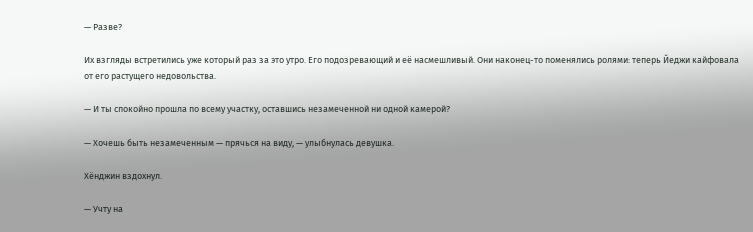— Разве?

Их взгляды встретились уже который раз за это утро. Его подозревающий и её насмешливый. Они наконец-то поменялись ролями: теперь Йеджи кайфовала от его растущего недовольства.

— И ты спокойно прошла по всему участку, оставшись незамеченной ни одной камерой?

— Хочешь быть незамеченным — прячься на виду, — улыбнулась девушка.

Хёнджин вздохнул.

— Учту на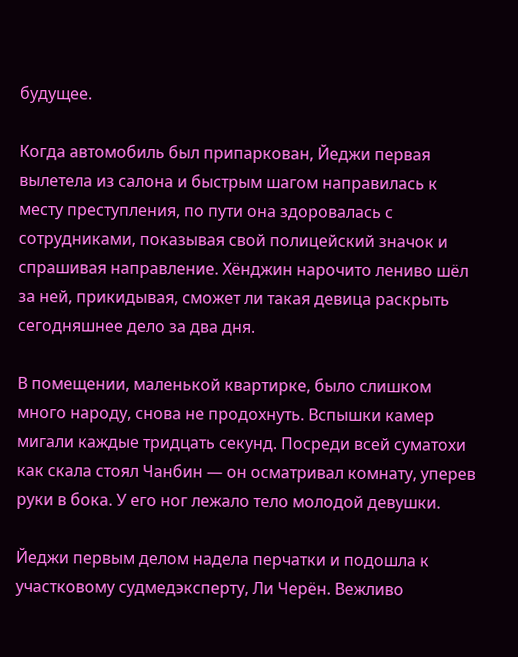будущее.

Когда автомобиль был припаркован, Йеджи первая вылетела из салона и быстрым шагом направилась к месту преступления, по пути она здоровалась с сотрудниками, показывая свой полицейский значок и спрашивая направление. Хёнджин нарочито лениво шёл за ней, прикидывая, сможет ли такая девица раскрыть сегодняшнее дело за два дня.

В помещении, маленькой квартирке, было слишком много народу, снова не продохнуть. Вспышки камер мигали каждые тридцать секунд. Посреди всей суматохи как скала стоял Чанбин — он осматривал комнату, уперев руки в бока. У его ног лежало тело молодой девушки.

Йеджи первым делом надела перчатки и подошла к участковому судмедэксперту, Ли Черён. Вежливо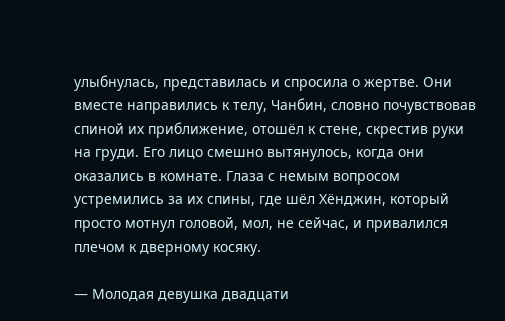улыбнулась, представилась и спросила о жертве. Они вместе направились к телу, Чанбин, словно почувствовав спиной их приближение, отошёл к стене, скрестив руки на груди. Его лицо смешно вытянулось, когда они оказались в комнате. Глаза с немым вопросом устремились за их спины, где шёл Хёнджин, который просто мотнул головой, мол, не сейчас, и привалился плечом к дверному косяку.

— Молодая девушка двадцати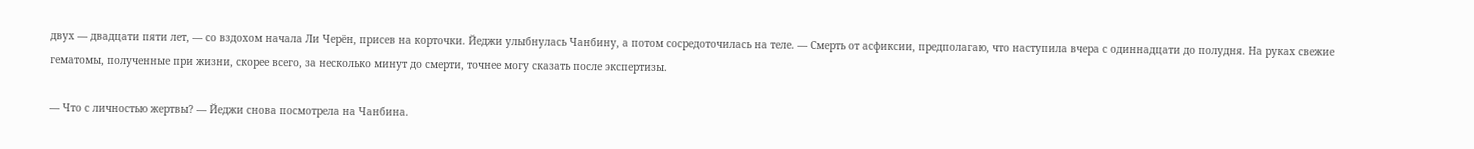двух — двадцати пяти лет, — со вздохом начала Ли Черён, присев на корточки. Йеджи улыбнулась Чанбину, а потом сосредоточилась на теле. — Смерть от асфиксии, предполагаю, что наступила вчера с одиннадцати до полудня. На руках свежие гематомы, полученные при жизни, скорее всего, за несколько минут до смерти, точнее могу сказать после экспертизы.

— Что с личностью жертвы? — Йеджи снова посмотрела на Чанбина.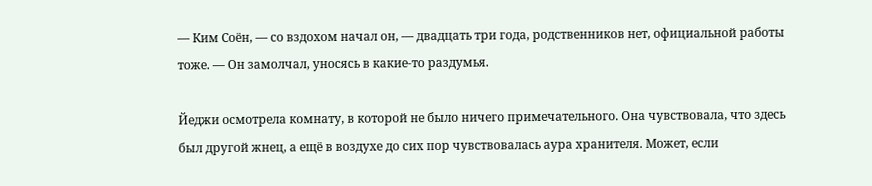— Ким Соён, — со вздохом начал он, — двадцать три года, родственников нет, официальной работы тоже. — Он замолчал, уносясь в какие-то раздумья.

Йеджи осмотрела комнату, в которой не было ничего примечательного. Она чувствовала, что здесь был другой жнец, а ещё в воздухе до сих пор чувствовалась аура хранителя. Может, если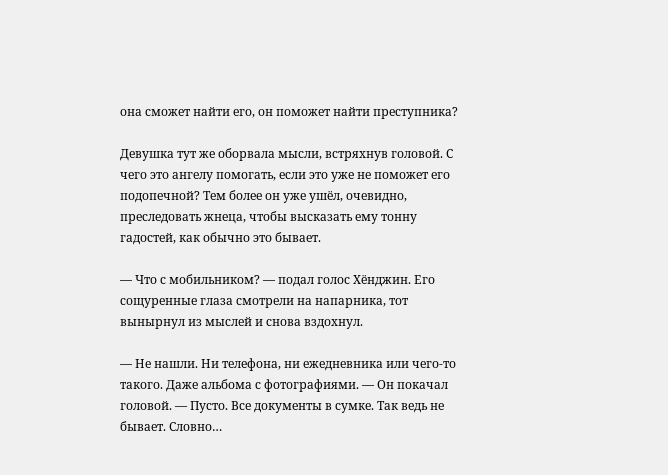она сможет найти его, он поможет найти преступника?

Девушка тут же оборвала мысли, встряхнув головой. С чего это ангелу помогать, если это уже не поможет его подопечной? Тем более он уже ушёл, очевидно, преследовать жнеца, чтобы высказать ему тонну гадостей, как обычно это бывает.

— Что с мобильником? — подал голос Хёнджин. Его сощуренные глаза смотрели на напарника, тот вынырнул из мыслей и снова вздохнул.

— Не нашли. Ни телефона, ни ежедневника или чего-то такого. Даже альбома с фотографиями. — Он покачал головой. — Пусто. Все документы в сумке. Так ведь не бывает. Словно…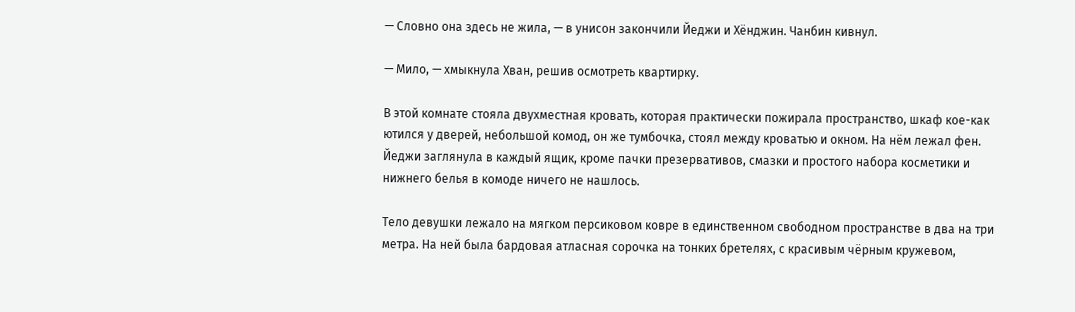— Словно она здесь не жила, — в унисон закончили Йеджи и Хёнджин. Чанбин кивнул.

— Мило, — хмыкнула Хван, решив осмотреть квартирку.

В этой комнате стояла двухместная кровать, которая практически пожирала пространство, шкаф кое-как ютился у дверей, небольшой комод, он же тумбочка, стоял между кроватью и окном. На нём лежал фен. Йеджи заглянула в каждый ящик, кроме пачки презервативов, смазки и простого набора косметики и нижнего белья в комоде ничего не нашлось.

Тело девушки лежало на мягком персиковом ковре в единственном свободном пространстве в два на три метра. На ней была бардовая атласная сорочка на тонких бретелях, с красивым чёрным кружевом,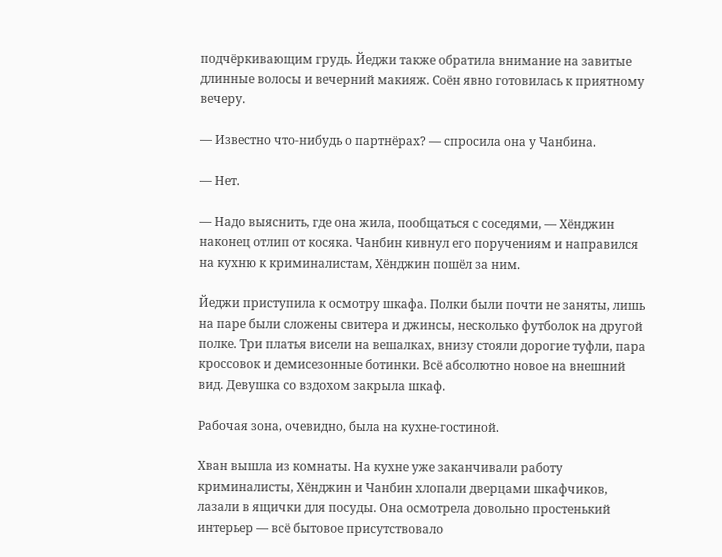подчёркивающим грудь. Йеджи также обратила внимание на завитые длинные волосы и вечерний макияж. Соён явно готовилась к приятному вечеру.

— Известно что-нибудь о партнёрах? — спросила она у Чанбина.

— Нет.

— Надо выяснить, где она жила, пообщаться с соседями, — Хёнджин наконец отлип от косяка. Чанбин кивнул его поручениям и направился на кухню к криминалистам, Хёнджин пошёл за ним.

Йеджи приступила к осмотру шкафа. Полки были почти не заняты, лишь на паре были сложены свитера и джинсы, несколько футболок на другой полке. Три платья висели на вешалках, внизу стояли дорогие туфли, пара кроссовок и демисезонные ботинки. Всё абсолютно новое на внешний вид. Девушка со вздохом закрыла шкаф.

Рабочая зона, очевидно, была на кухне-гостиной.

Хван вышла из комнаты. На кухне уже заканчивали работу криминалисты, Хёнджин и Чанбин хлопали дверцами шкафчиков, лазали в ящички для посуды. Она осмотрела довольно простенький интерьер — всё бытовое присутствовало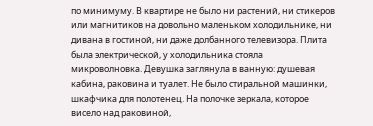по минимуму. В квартире не было ни растений, ни стикеров или магнитиков на довольно маленьком холодильнике, ни дивана в гостиной, ни даже долбанного телевизора. Плита была электрической, у холодильника стояла микроволновка. Девушка заглянула в ванную: душевая кабина, раковина и туалет. Не было стиральной машинки, шкафчика для полотенец. На полочке зеркала, которое висело над раковиной,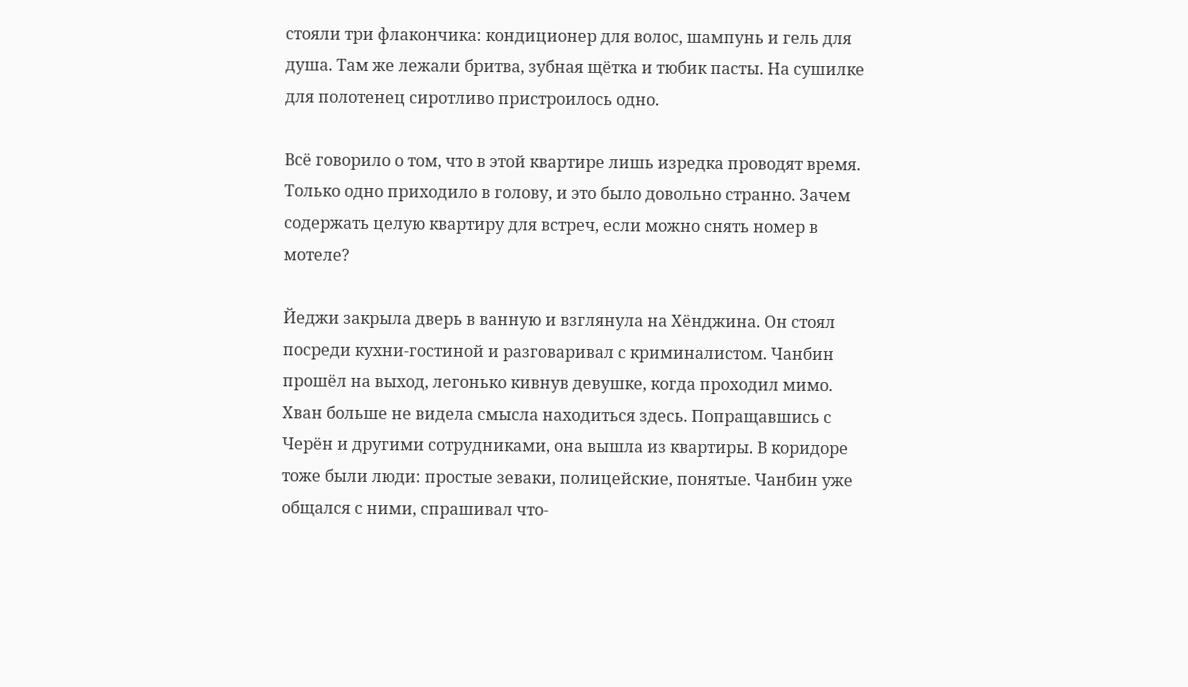стояли три флакончика: кондиционер для волос, шампунь и гель для душа. Там же лежали бритва, зубная щётка и тюбик пасты. На сушилке для полотенец сиротливо пристроилось одно.

Всё говорило о том, что в этой квартире лишь изредка проводят время. Только одно приходило в голову, и это было довольно странно. Зачем содержать целую квартиру для встреч, если можно снять номер в мотеле?

Йеджи закрыла дверь в ванную и взглянула на Хёнджина. Он стоял посреди кухни-гостиной и разговаривал с криминалистом. Чанбин прошёл на выход, легонько кивнув девушке, когда проходил мимо. Хван больше не видела смысла находиться здесь. Попращавшись с Черён и другими сотрудниками, она вышла из квартиры. В коридоре тоже были люди: простые зеваки, полицейские, понятые. Чанбин уже общался с ними, спрашивал что-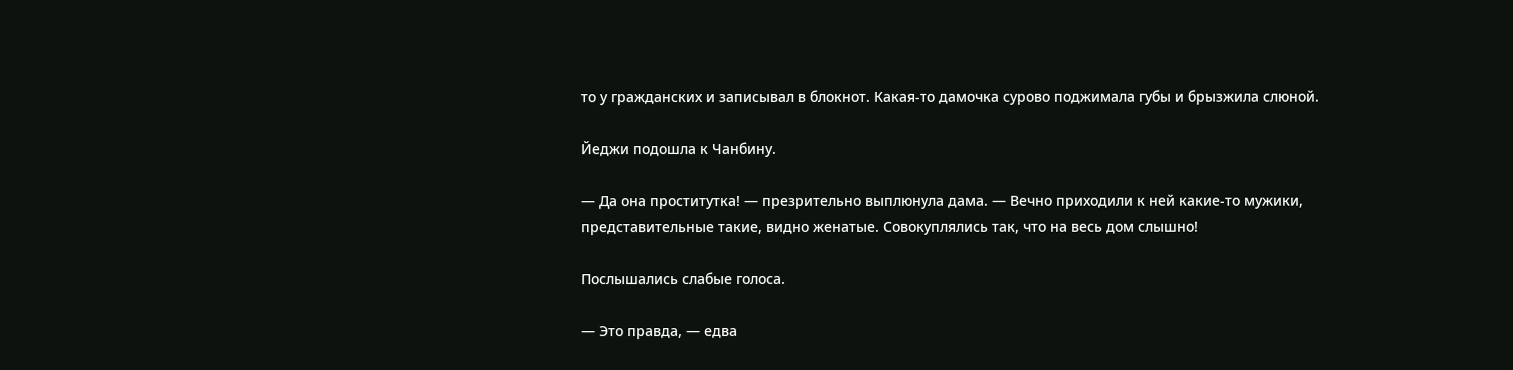то у гражданских и записывал в блокнот. Какая-то дамочка сурово поджимала губы и брызжила слюной.

Йеджи подошла к Чанбину.

— Да она проститутка! — презрительно выплюнула дама. — Вечно приходили к ней какие-то мужики, представительные такие, видно женатые. Совокуплялись так, что на весь дом слышно!

Послышались слабые голоса.

— Это правда, — едва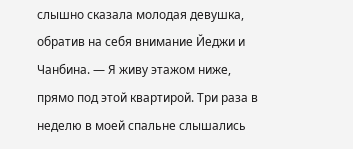слышно сказала молодая девушка, обратив на себя внимание Йеджи и Чанбина. — Я живу этажом ниже, прямо под этой квартирой. Три раза в неделю в моей спальне слышались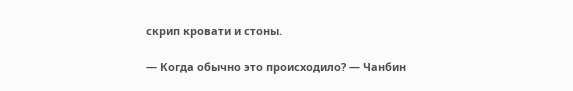скрип кровати и стоны.

— Когда обычно это происходило? — Чанбин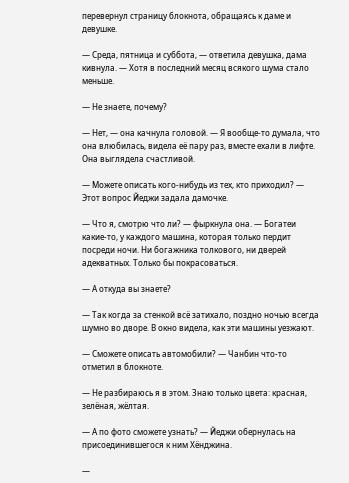перевернул страницу блокнота, обращаясь к даме и девушке.

— Среда, пятница и суббота, — ответила девушка, дама кивнула. — Хотя в последний месяц всякого шума стало меньше.

— Не знаете, почему?

— Нет, — она качнула головой. — Я вообще-то думала, что она влюбилась, видела её пару раз, вместе ехали в лифте. Она выглядела счастливой.

— Можете описать кого-нибудь из тех, кто приходил? — Этот вопрос Йеджи задала дамочке.

— Что я, смотрю что ли? — фыркнула она. — Богатеи какие-то, у каждого машина, которая только пердит посреди ночи. Ни богажника толкового, ни дверей адекватных. Только бы покрасоваться.

— А откуда вы знаете?

— Так когда за стенкой всё затихало, поздно ночью всегда шумно во дворе. В окно видела, как эти машины уезжают.

— Сможете описать автомобили? — Чанбин что-то отметил в блокноте.

— Не разбираюсь я в этом. Знаю только цвета: красная, зелёная, жёлтая.

— А по фото сможете узнать? — Йеджи обернулась на присоединившегося к ним Хёнджина.

—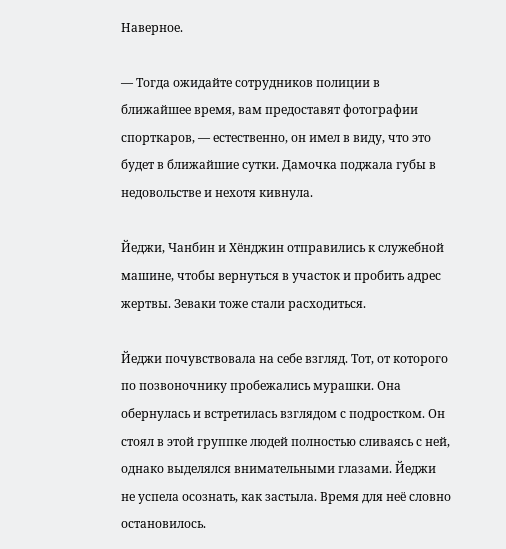Наверное.

— Тогда ожидайте сотрудников полиции в ближайшее время, вам предоставят фотографии спорткаров, — естественно, он имел в виду, что это будет в ближайшие сутки. Дамочка поджала губы в недовольстве и нехотя кивнула.

Йеджи, Чанбин и Хёнджин отправились к служебной машине, чтобы вернуться в участок и пробить адрес жертвы. Зеваки тоже стали расходиться.

Йеджи почувствовала на себе взгляд. Тот, от которого по позвоночнику пробежались мурашки. Она обернулась и встретилась взглядом с подростком. Он стоял в этой группке людей полностью сливаясь с ней, однако выделялся внимательными глазами. Йеджи не успела осознать, как застыла. Время для неё словно остановилось.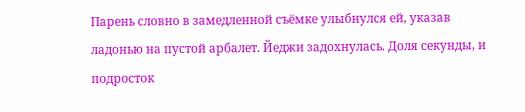Парень словно в замедленной съёмке улыбнулся ей, указав ладонью на пустой арбалет. Йеджи задохнулась. Доля секунды, и подросток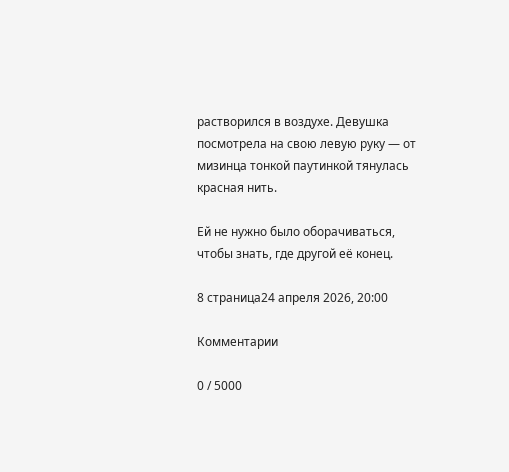растворился в воздухе. Девушка посмотрела на свою левую руку — от мизинца тонкой паутинкой тянулась красная нить.

Ей не нужно было оборачиваться, чтобы знать, где другой её конец.

8 страница24 апреля 2026, 20:00

Комментарии

0 / 5000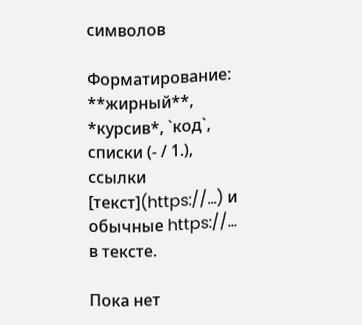символов

Форматирование: **жирный**, *курсив*, `код`, списки (- / 1.), ссылки [текст](https://…) и обычные https://… в тексте.

Пока нет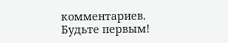комментариев. Будьте первым!